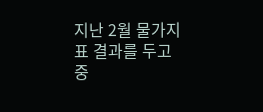지난 2월 물가지표 결과를 두고 중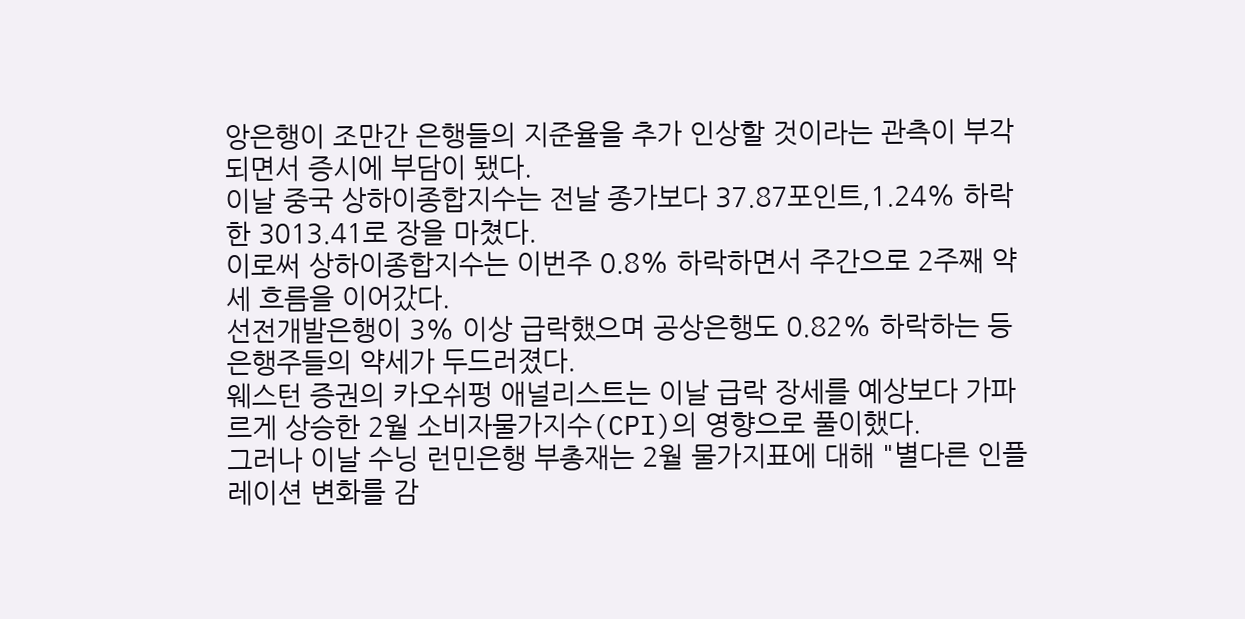앙은행이 조만간 은행들의 지준율을 추가 인상할 것이라는 관측이 부각되면서 증시에 부담이 됐다.
이날 중국 상하이종합지수는 전날 종가보다 37.87포인트,1.24% 하락한 3013.41로 장을 마쳤다.
이로써 상하이종합지수는 이번주 0.8% 하락하면서 주간으로 2주째 약세 흐름을 이어갔다.
선전개발은행이 3% 이상 급락했으며 공상은행도 0.82% 하락하는 등 은행주들의 약세가 두드러졌다.
웨스턴 증권의 카오쉬펑 애널리스트는 이날 급락 장세를 예상보다 가파르게 상승한 2월 소비자물가지수(CPI)의 영향으로 풀이했다.
그러나 이날 수닝 런민은행 부총재는 2월 물가지표에 대해 "별다른 인플레이션 변화를 감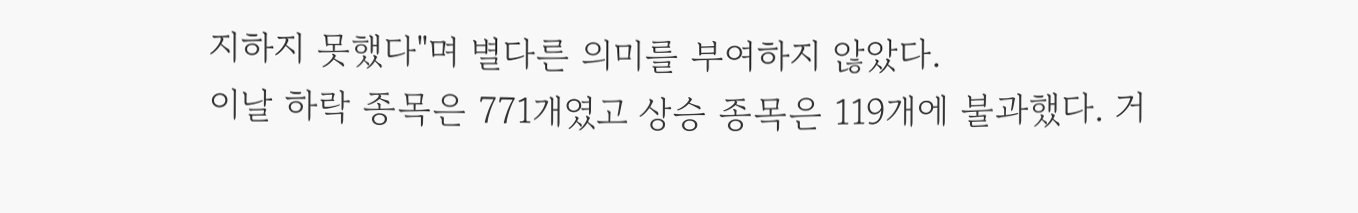지하지 못했다"며 별다른 의미를 부여하지 않았다.
이날 하락 종목은 771개였고 상승 종목은 119개에 불과했다. 거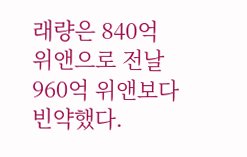래량은 840억 위앤으로 전날 960억 위앤보다 빈약했다.